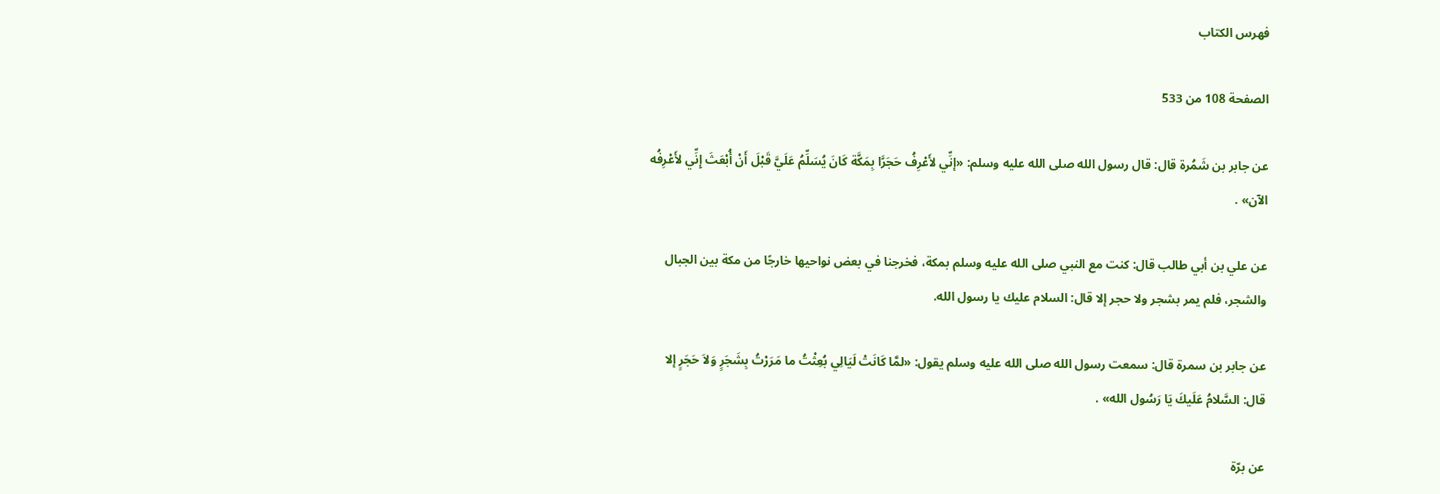فهرس الكتاب

الصفحة 108 من 533

عن جابر بن شَمُرة قال: قال رسول الله صلى الله عليه وسلم: «إنِّي لأَعْرِفُ حَجَرًَا بِمَكَّة كَانَ يُسَلِّمُ عَلَيَّ قَبْلَ أَنْ أُبْعَثَ إِنِّي لأَعْرِفُه الآن» .

عن علي بن أبي طالب قال: كنت مع النبي صلى الله عليه وسلم بمكة، فخرجنا في بعض نواحيها خارجًا من مكة بين الجبال والشجر، فلم يمر بشجر ولا حجر إلا قال: السلام عليك يا رسول الله.

عن جابر بن سمرة قال: سمعت رسول الله صلى الله عليه وسلم يقول: «لمَّا كَانَتْ لَيَالِي بُعِثْتُ ما مَرَرْتُ بِشَجَرٍ وَلاَ حَجَرٍ إلا قال: السَّلامُ عَلَيكَ يَا رَسُول الله» .

عن برّة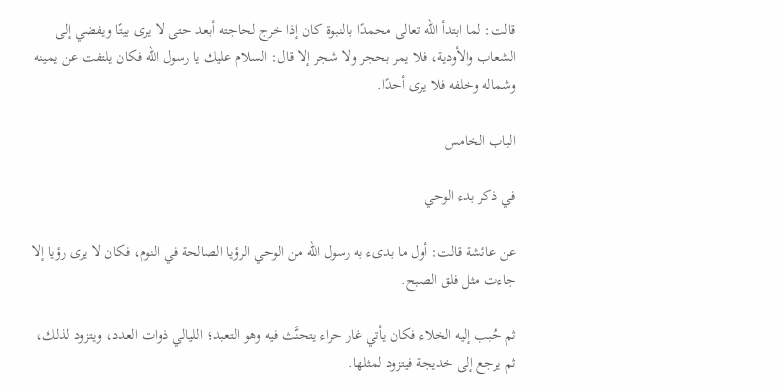قالت: لما ابتدأ الله تعالى محمدًا بالنبوة كان إذا خرج لحاجته أبعد حتى لا يرى بيتًا ويفضي إلى الشعاب والأودية، فلا يمر بحجر ولا شجر إلا قال: السلام عليك يا رسول الله فكان يلتفت عن يمينه وشماله وخلفه فلا يرى أحدًا.

الباب الخامس

في ذكر بدء الوحي

عن عائشة قالت: أول ما بدىء به رسول الله من الوحي الرؤيا الصالحة في النوم، فكان لا يرى رؤيا إلا جاءت مثل فلق الصبح.

ثم حُبب إليه الخلاء فكان يأتي غار حراء يتحنَّث فيه وهو التعبد؛ الليالي ذوات العدد، ويتزود لذلك، ثم يرجع إلى خديجة فيتزود لمثلها.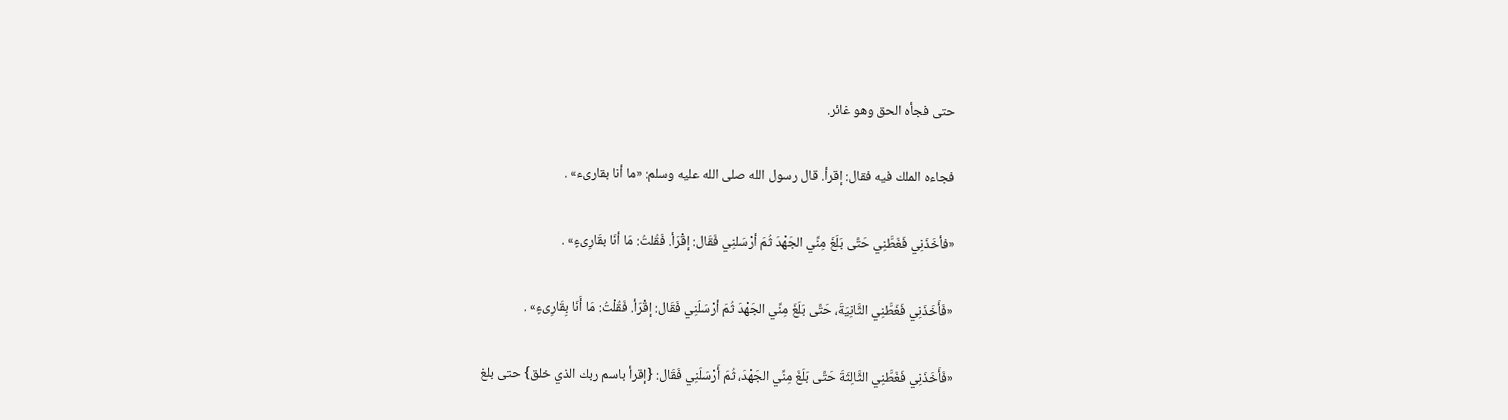حتى فجأه الحق وهو غائر.

فجاءه الملك فيه فقال: إقرأ. قال رسول الله صلى الله عليه وسلم: «ما أنا بقارىء» .

«فأخَذَنِي فَغَطَّنِي حَتَّى بَلَغَ مِنِّي الجَهْدَ ثُمَ أرْسَلنِي فَقَال: إقْرَأ. فَقُلتُ: مَا أنَا بقَارِىءٍ» .

«فَأَخَذَنِي فَغَطَّنِي الثَّانِيَةَ، حَتَّى بَلَغَ مِنِّي الجَهْدَ ثُمَ أرْسَلَنِي فَقَال: إقْرَأ. فَقُلْتُ: مَا أَنَا بِقَارِىءٍ» .

«فَأَخَذَنِي فَغَطَّنِي الثَّالِثَةَ حَتَّى بَلَغَ مِنِّي الجَهْدَ، ثُمَ أَرْسَلَنِي فَقَال: {إقرأ باسم ربك الذي خلق} حتى بلغ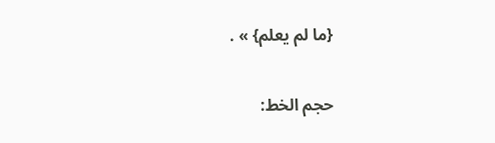{ما لم يعلم} » .

حجم الخط: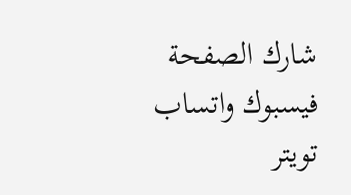شارك الصفحة
فيسبوك واتساب تويتر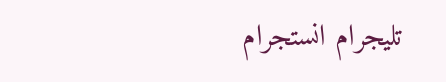تليجرام انستجرام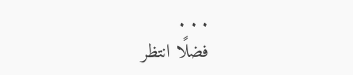. . .
فضلًا انتظر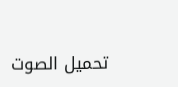تحميل الصوت